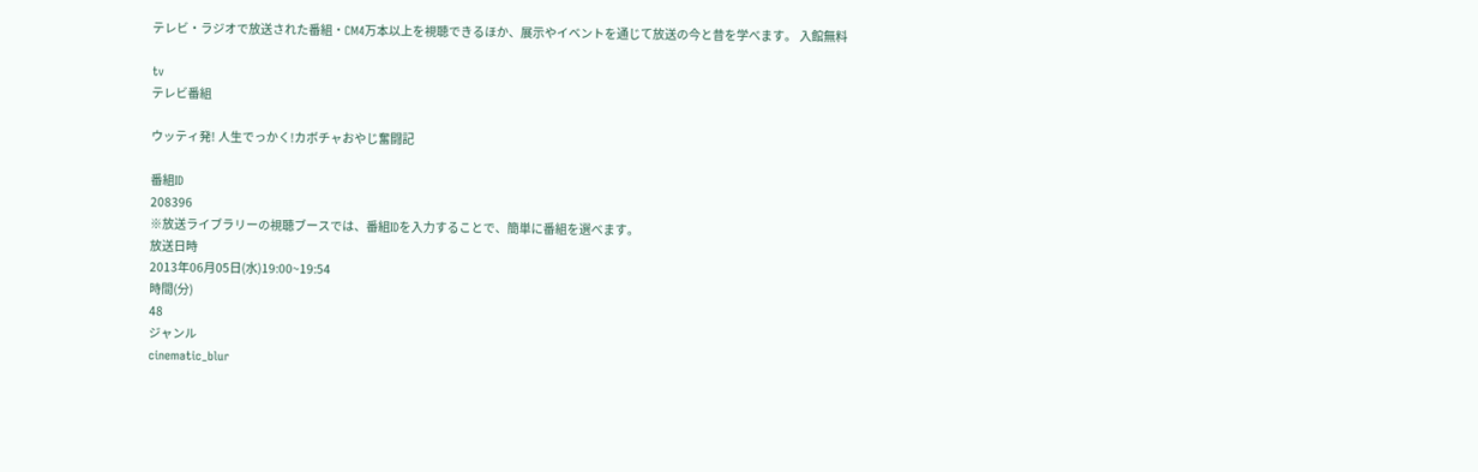テレビ・ラジオで放送された番組・CM4万本以上を視聴できるほか、展示やイベントを通じて放送の今と昔を学べます。 入館無料

tv
テレビ番組

ウッティ発! 人生でっかく!カボチャおやじ奮闘記

番組ID
208396
※放送ライブラリーの視聴ブースでは、番組IDを入力することで、簡単に番組を選べます。
放送日時
2013年06月05日(水)19:00~19:54
時間(分)
48
ジャンル
cinematic_blur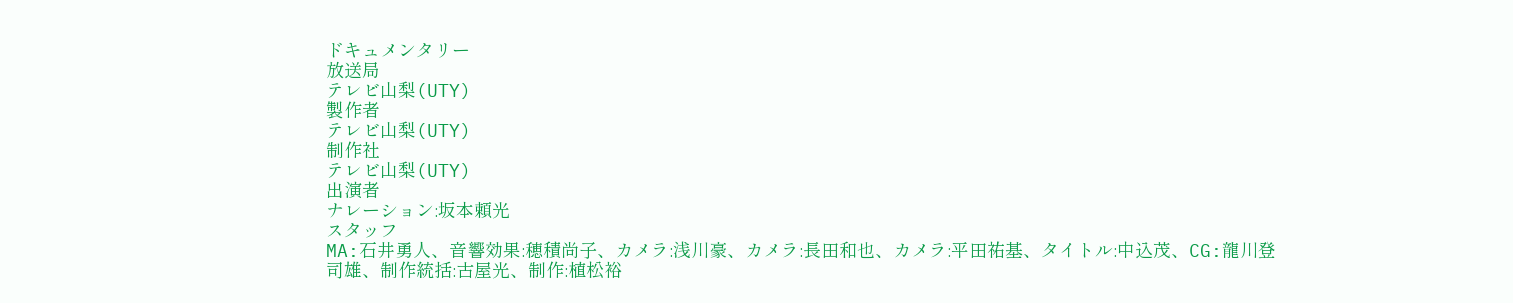ドキュメンタリー
放送局
テレビ山梨(UTY)
製作者
テレビ山梨(UTY)
制作社
テレビ山梨(UTY)
出演者
ナレーション:坂本頼光
スタッフ
MA:石井勇人、音響効果:穂積尚子、カメラ:浅川豪、カメラ:長田和也、カメラ:平田祐基、タイトル:中込茂、CG:龍川登司雄、制作統括:古屋光、制作:植松裕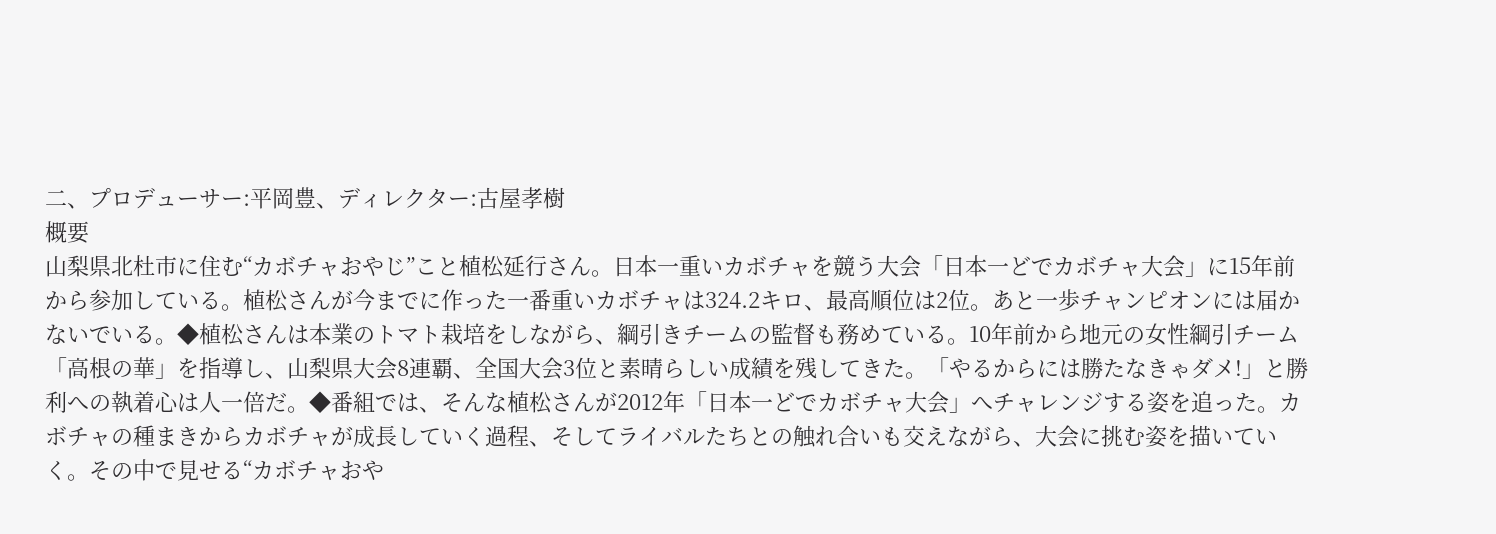二、プロデューサー:平岡豊、ディレクター:古屋孝樹
概要
山梨県北杜市に住む“カボチャおやじ”こと植松延行さん。日本一重いカボチャを競う大会「日本一どでカボチャ大会」に15年前から参加している。植松さんが今までに作った一番重いカボチャは324.2キロ、最高順位は2位。あと一歩チャンピオンには届かないでいる。◆植松さんは本業のトマト栽培をしながら、綱引きチームの監督も務めている。10年前から地元の女性綱引チーム「高根の華」を指導し、山梨県大会8連覇、全国大会3位と素晴らしい成績を残してきた。「やるからには勝たなきゃダメ!」と勝利への執着心は人一倍だ。◆番組では、そんな植松さんが2012年「日本一どでカボチャ大会」へチャレンジする姿を追った。カボチャの種まきからカボチャが成長していく過程、そしてライバルたちとの触れ合いも交えながら、大会に挑む姿を描いていく。その中で見せる“カボチャおや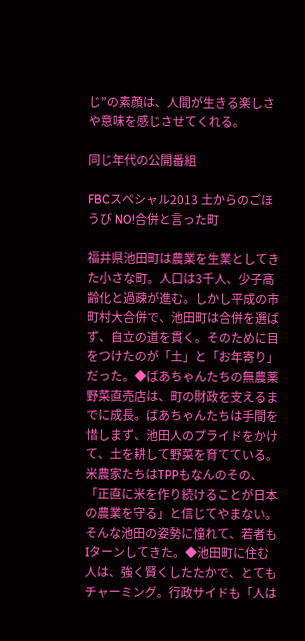じ”の素顔は、人間が生きる楽しさや意味を感じさせてくれる。

同じ年代の公開番組

FBCスペシャル2013 土からのごほうび NO!合併と言った町

福井県池田町は農業を生業としてきた小さな町。人口は3千人、少子高齢化と過疎が進む。しかし平成の市町村大合併で、池田町は合併を選ばず、自立の道を貫く。そのために目をつけたのが「土」と「お年寄り」だった。◆ばあちゃんたちの無農薬野菜直売店は、町の財政を支えるまでに成長。ばあちゃんたちは手間を惜しまず、池田人のプライドをかけて、土を耕して野菜を育てている。米農家たちはTPPもなんのその、「正直に米を作り続けることが日本の農業を守る」と信じてやまない。そんな池田の姿勢に憧れて、若者もIターンしてきた。◆池田町に住む人は、強く賢くしたたかで、とてもチャーミング。行政サイドも「人は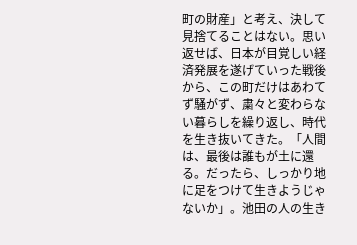町の財産」と考え、決して見捨てることはない。思い返せば、日本が目覚しい経済発展を遂げていった戦後から、この町だけはあわてず騒がず、粛々と変わらない暮らしを繰り返し、時代を生き抜いてきた。「人間は、最後は誰もが土に還る。だったら、しっかり地に足をつけて生きようじゃないか」。池田の人の生き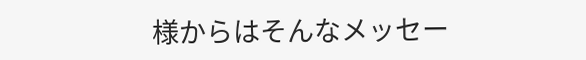様からはそんなメッセー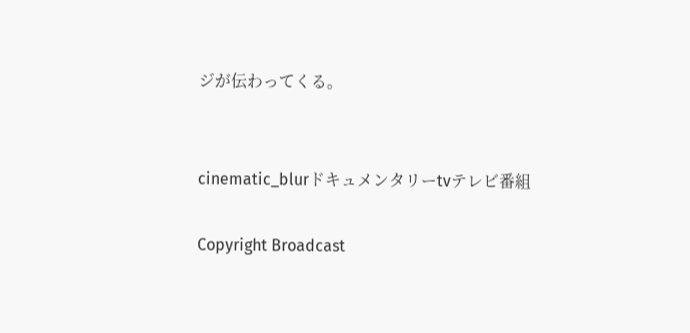ジが伝わってくる。


cinematic_blurドキュメンタリーtvテレビ番組

Copyright Broadcast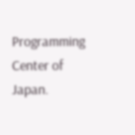Programming Center of Japan.